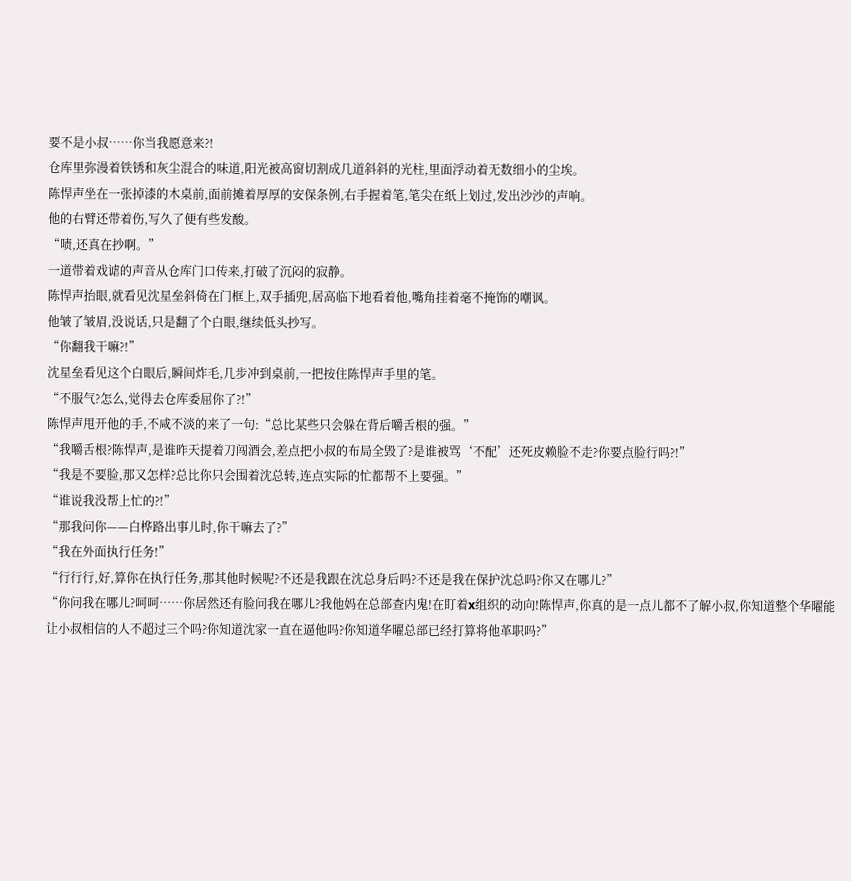要不是小叔……你当我愿意来?!
仓库里弥漫着铁锈和灰尘混合的味道,阳光被高窗切割成几道斜斜的光柱,里面浮动着无数细小的尘埃。
陈悍声坐在一张掉漆的木桌前,面前摊着厚厚的安保条例,右手握着笔,笔尖在纸上划过,发出沙沙的声响。
他的右臂还带着伤,写久了便有些发酸。
“啧,还真在抄啊。”
一道带着戏谑的声音从仓库门口传来,打破了沉闷的寂静。
陈悍声抬眼,就看见沈星垒斜倚在门框上,双手插兜,居高临下地看着他,嘴角挂着毫不掩饰的嘲讽。
他皱了皱眉,没说话,只是翻了个白眼,继续低头抄写。
“你翻我干嘛?!”
沈星垒看见这个白眼后,瞬间炸毛,几步冲到桌前,一把按住陈悍声手里的笔。
“不服气?怎么,觉得去仓库委屈你了?!”
陈悍声甩开他的手,不咸不淡的来了一句:“总比某些只会躲在背后嚼舌根的强。”
“我嚼舌根?陈悍声,是谁昨天提着刀闯酒会,差点把小叔的布局全毁了?是谁被骂‘不配’还死皮赖脸不走?你要点脸行吗?!”
“我是不要脸,那又怎样?总比你只会围着沈总转,连点实际的忙都帮不上要强。”
“谁说我没帮上忙的?!”
“那我问你——白桦路出事儿时,你干嘛去了?”
“我在外面执行任务!”
“行行行,好,算你在执行任务,那其他时候呢?不还是我跟在沈总身后吗?不还是我在保护沈总吗?你又在哪儿?”
“你问我在哪儿?呵呵……你居然还有脸问我在哪儿?我他妈在总部查内鬼!在盯着x组织的动向!陈悍声,你真的是一点儿都不了解小叔,你知道整个华曜能让小叔相信的人不超过三个吗?你知道沈家一直在逼他吗?你知道华曜总部已经打算将他革职吗?”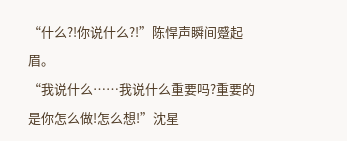“什么?!你说什么?!”陈悍声瞬间蹙起眉。
“我说什么……我说什么重要吗?重要的是你怎么做!怎么想!”沈星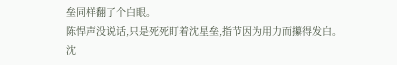垒同样翻了个白眼。
陈悍声没说话,只是死死盯着沈星垒,指节因为用力而攥得发白。
沈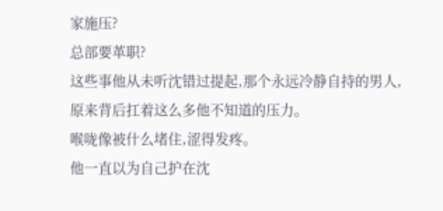家施压?
总部要革职?
这些事他从未听沈错过提起,那个永远冷静自持的男人,原来背后扛着这么多他不知道的压力。
喉咙像被什么堵住,涩得发疼。
他一直以为自己护在沈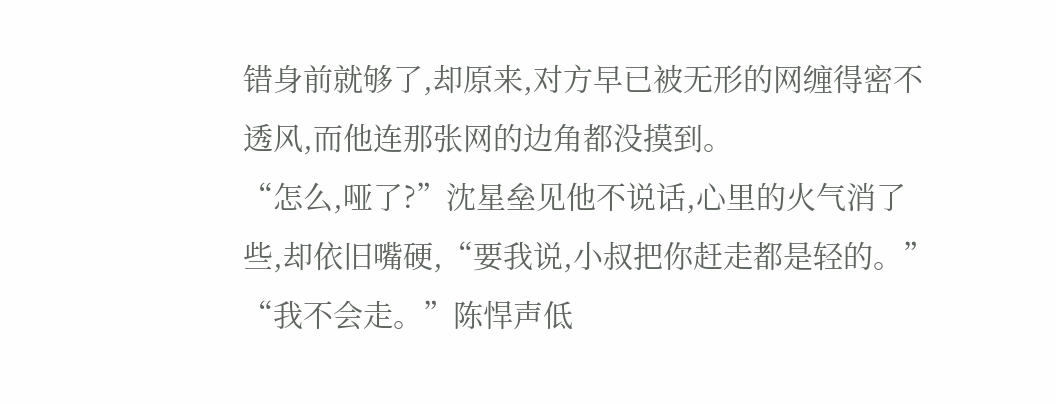错身前就够了,却原来,对方早已被无形的网缠得密不透风,而他连那张网的边角都没摸到。
“怎么,哑了?”沈星垒见他不说话,心里的火气消了些,却依旧嘴硬,“要我说,小叔把你赶走都是轻的。”
“我不会走。”陈悍声低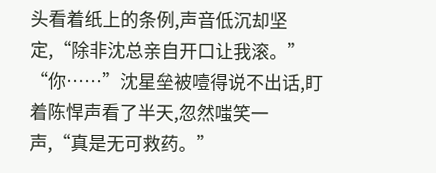头看着纸上的条例,声音低沉却坚定,“除非沈总亲自开口让我滚。”
“你……”沈星垒被噎得说不出话,盯着陈悍声看了半天,忽然嗤笑一声,“真是无可救药。”